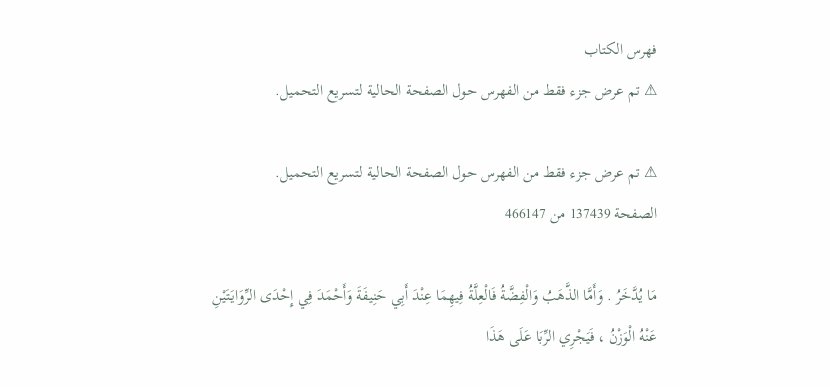فهرس الكتاب
⚠ تم عرض جزء فقط من الفهرس حول الصفحة الحالية لتسريع التحميل.

⚠ تم عرض جزء فقط من الفهرس حول الصفحة الحالية لتسريع التحميل.
الصفحة 137439 من 466147

مَا يُدَّخَرُ . وَأَمَّا الذَّهَبُ وَالْفِضَّةُ فَالْعِلَّةُ فِيهِمَا عِنْدَ أَبِي حَنِيفَةَ وَأَحْمَدَ فِي إِحْدَى الرِّوَايَتَيْنِ عَنْهُ الْوَزْنُ ، فَيَجْرِي الرِّبَا عَلَى هَذَا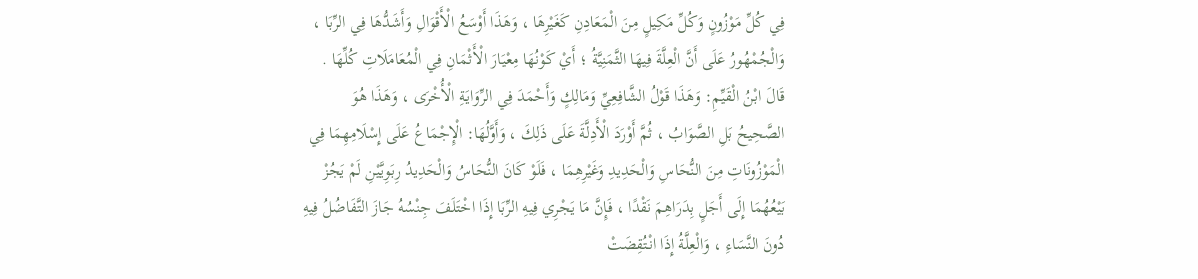فِي كُلِّ مَوْزُونٍ وَكُلِّ مَكِيلٍ مِنَ الْمَعَادِنِ كَغَيْرِهَا ، وَهَذَا أَوْسَعُ الْأَقْوَالِ وَأَشَدُّهَا فِي الرِّبَا ، وَالْجُمْهُورُ عَلَى أَنَّ الْعِلَّةَ فِيهَا الثَّمَنِيَّةُ ؛ أَيْ كَوْنُهَا مِعْيَارَ الْأَثْمَانِ فِي الْمُعَامَلَاتِ كُلِّهَا . قَالَ ابْنُ الْقَيِّمِ: وَهَذَا قَوْلُ الشَّافِعِيِّ وَمَالِكٍ وَأَحْمَدَ فِي الرِّوَايَةِ الْأُخْرَى ، وَهَذَا هُوَ الصَّحِيحُ بَلِ الصَّوَابُ ، ثُمَّ أَوْرَدَ الْأَدِلَّةَ عَلَى ذَلِكَ ، وَأَوَّلُهَا: الْإِجْمَاعُ عَلَى إِسْلَامِهِمَا فِي الْمَوْزُونَاتِ مِنَ النُّحَاسِ وَالْحَدِيدِ وَغَيْرِهِمَا ، فَلَوْ كَانَ النُّحَاسُ وَالْحَدِيدُ رِبَوِيَّيْنِ لَمْ يَجُزْ بَيْعُهُمَا إِلَى أَجَلٍ بِدَرَاهِمَ نَقْدًا ، فَإِنَّ مَا يَجْرِي فِيهِ الرِّبَا إِذَا اخْتَلَفَ جِنْسُهُ جَازَ التَّفَاضُلُ فِيهِ دُونَ النَّسَاءِ ، وَالْعِلَّةُ إِذَا انْتُقِضَتْ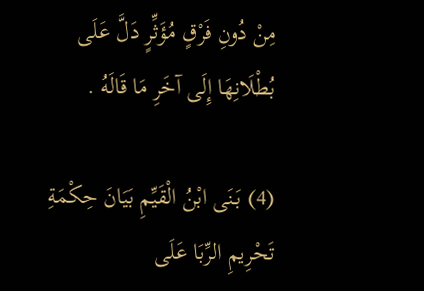مِنْ دُونِ فَرْقٍ مُؤَثِّرٍ دَلَّ عَلَى بُطْلَانِهَا إِلَى آخَرِ مَا قَالَهُ .

(4) بَنَى ابْنُ الْقَيِّمِ بَيَانَ حِكْمَةِ تَحْرِيمِ الرِّبَا عَلَى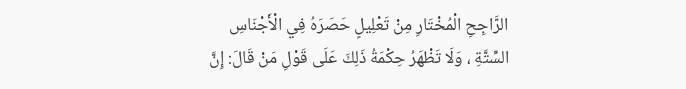الرَّاجِحِ الْمُخْتَارِ مِنْ تَعْلِيلٍ حَصَرَهُ فِي الْأَجْنَاسِ السِّتَّةِ ، وَلَا تَظْهَرُ حِكْمَةُ ذَلِكَ عَلَى قَوْلِ مَنْ قَالَ: إِنَّ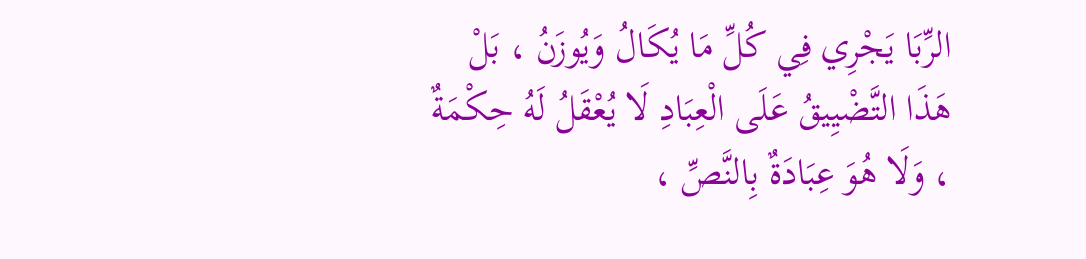الرِّبَا يَجْرِي فِي كُلِّ مَا يُكَالُ وَيُوزَنُ ، بَلْ هَذَا التَّضْيِيقُ عَلَى الْعِبَادِ لَا يُعْقَلُ لَهُ حِكْمَةٌ ، وَلَا هُوَ عِبَادَةٌ بِالنَّصِّ ،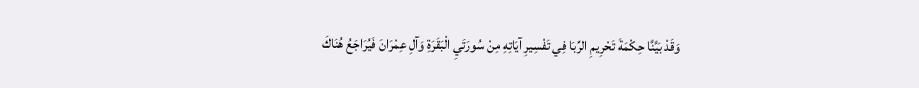وَقَدْ بَيَّنَّا حِكْمَةَ تَحْرِيمِ الرِّبَا فِي تَفْسِيرِ آيَاتِهِ مِنْ سُورَتَيِ الْبَقَرَةِ وَآلِ عِمْرَانَ فَيُرَاجَعُ هُنَاكَ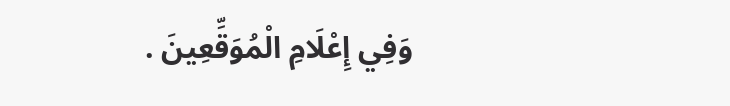وَفِي إِعْلَامِ الْمُوَقِّعِينَ .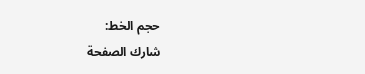حجم الخط:
شارك الصفحة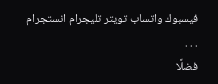فيسبوك واتساب تويتر تليجرام انستجرام
. . .
فضلًا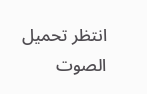انتظر تحميل الصوت